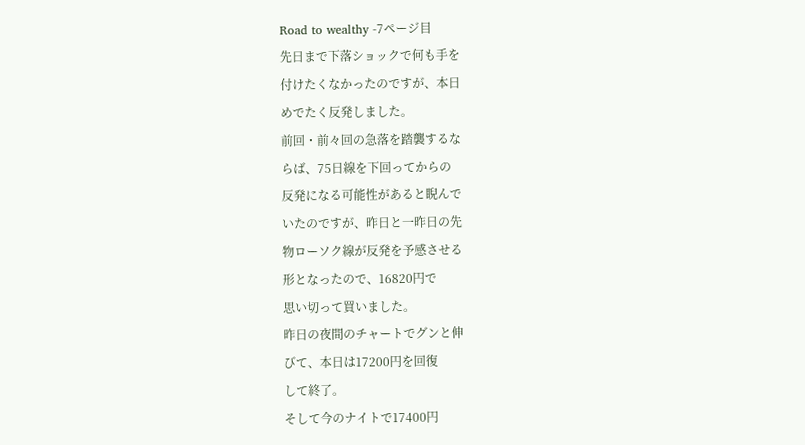Road to wealthy -7ページ目
先日まで下落ショックで何も手を
付けたくなかったのですが、本日
めでたく反発しました。
前回・前々回の急落を踏襲するな
らば、75日線を下回ってからの
反発になる可能性があると睨んで
いたのですが、昨日と一昨日の先
物ローソク線が反発を予感させる
形となったので、16820円で
思い切って買いました。
昨日の夜間のチャートでグンと伸
びて、本日は17200円を回復
して終了。
そして今のナイトで17400円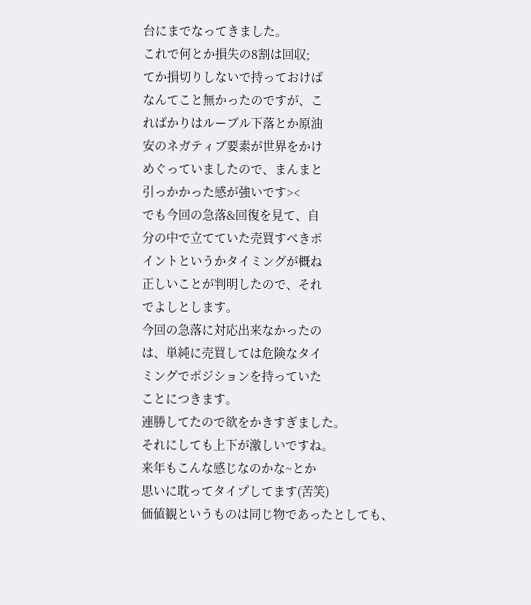台にまでなってきました。
これで何とか損失の8割は回収;
てか損切りしないで持っておけば
なんてこと無かったのですが、こ
ればかりはルーブル下落とか原油
安のネガティブ要素が世界をかけ
めぐっていましたので、まんまと
引っかかった感が強いです><
でも今回の急落&回復を見て、自
分の中で立てていた売買すべきポ
イントというかタイミングが概ね
正しいことが判明したので、それ
でよしとします。
今回の急落に対応出来なかったの
は、単純に売買しては危険なタイ
ミングでポジションを持っていた
ことにつきます。
連勝してたので欲をかきすぎました。
それにしても上下が激しいですね。
来年もこんな感じなのかな~とか
思いに耽ってタイプしてます(苦笑)
価値観というものは同じ物であったとしても、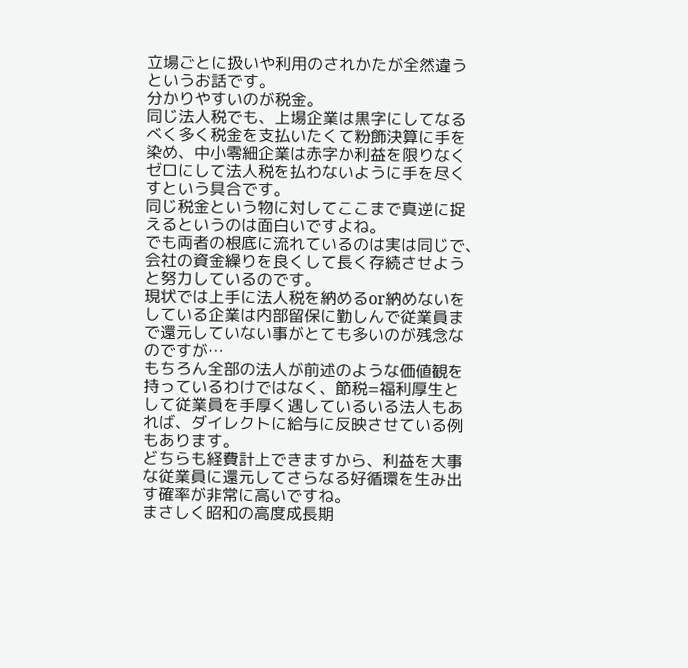立場ごとに扱いや利用のされかたが全然違う
というお話です。
分かりやすいのが税金。
同じ法人税でも、上場企業は黒字にしてなる
べく多く税金を支払いたくて粉飾決算に手を
染め、中小零細企業は赤字か利益を限りなく
ゼロにして法人税を払わないように手を尽く
すという具合です。
同じ税金という物に対してここまで真逆に捉
えるというのは面白いですよね。
でも両者の根底に流れているのは実は同じで、
会社の資金繰りを良くして長く存続させよう
と努力しているのです。
現状では上手に法人税を納めるor納めないを
している企業は内部留保に勤しんで従業員ま
で還元していない事がとても多いのが残念な
のですが…
もちろん全部の法人が前述のような価値観を
持っているわけではなく、節税=福利厚生と
して従業員を手厚く遇しているいる法人もあ
れば、ダイレクトに給与に反映させている例
もあります。
どちらも経費計上できますから、利益を大事
な従業員に還元してさらなる好循環を生み出
す確率が非常に高いですね。
まさしく昭和の高度成長期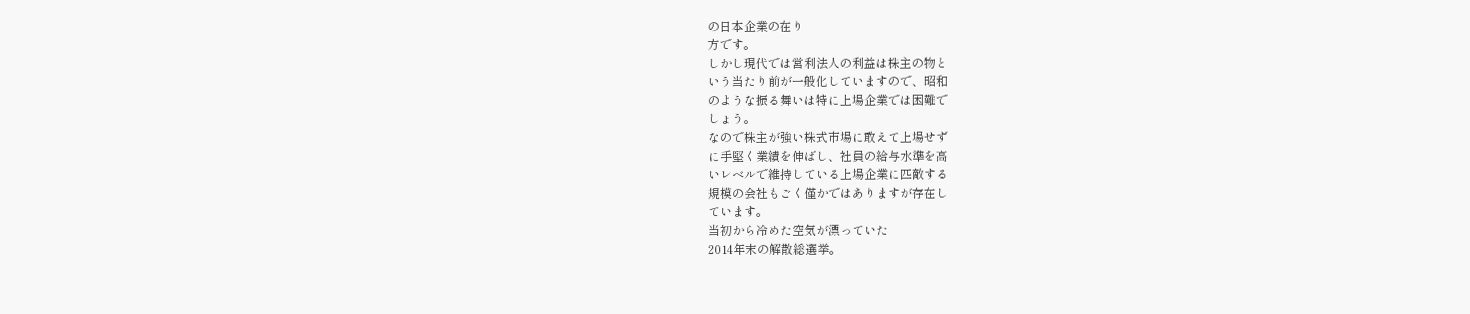の日本企業の在り
方です。
しかし現代では営利法人の利益は株主の物と
いう当たり前が一般化していますので、昭和
のような振る舞いは特に上場企業では困難で
しょう。
なので株主が強い株式市場に敢えて上場せず
に手堅く業績を伸ばし、社員の給与水準を高
いレベルで維持している上場企業に匹敵する
規模の会社もごく僅かではありますが存在し
ています。
当初から冷めた空気が漂っていた
2014年末の解散総選挙。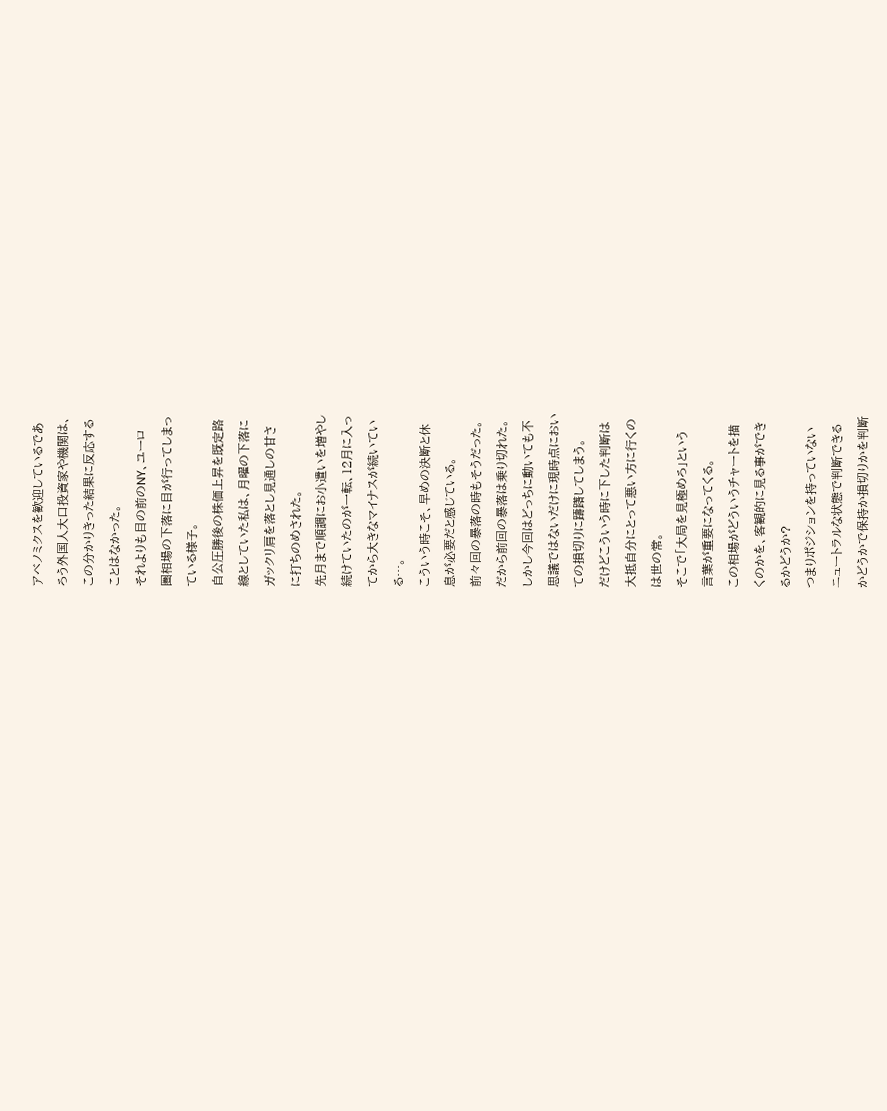アベノミクスを歓迎しているであ
ろう外国人大口投資家や機関は、
この分かりきった結果に反応する
ことはなかった。
それよりも目の前のNY、ユーロ
圏相場の下落に目が行ってしまっ
ている様子。
自公圧勝後の株価上昇を既定路
線としていた私は、月曜の下落に
ガックリ肩を落とし見通しの甘さ
に打ちのめされた。
先月まで順調にお小遣いを増やし
続けていたのが一転、12月に入っ
てから大きなマイナスが続いてい
る…。
こういう時こそ、早めの決断と休
息が必要だと感じている。
前々回の暴落の時もそうだった。
だから前回の暴落は乗り切れた。
しかし今回はどっちに動いても不
思議ではないだけに現時点におい
ての損切りに躊躇してしまう。
だけどこういう時に下した判断は
大抵自分にとって悪い方に行くの
は世の常。
そこで「大局を見極めろ」という
言葉が重要になってくる。
この相場がどういうチャートを描
くのかを、客観的に見る事ができ
るかどうか?
つまりポジションを持っていない
ニュートラルな状態で判断できる
かどうかで保持か損切りかを判断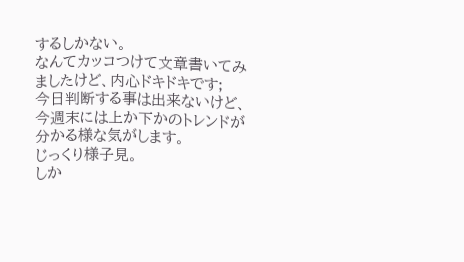するしかない。
なんてカッコつけて文章書いてみ
ましたけど、内心ドキドキです;
今日判断する事は出来ないけど、
今週末には上か下かのトレンドが
分かる様な気がします。
じっくり様子見。
しか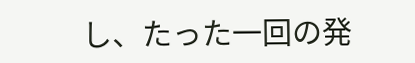し、たった一回の発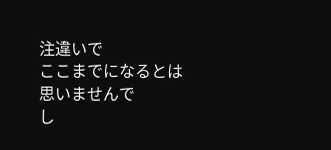注違いで
ここまでになるとは思いませんで
し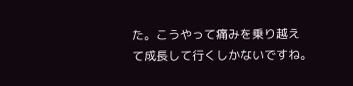た。こうやって痛みを乗り越え
て成長して行くしかないですね。